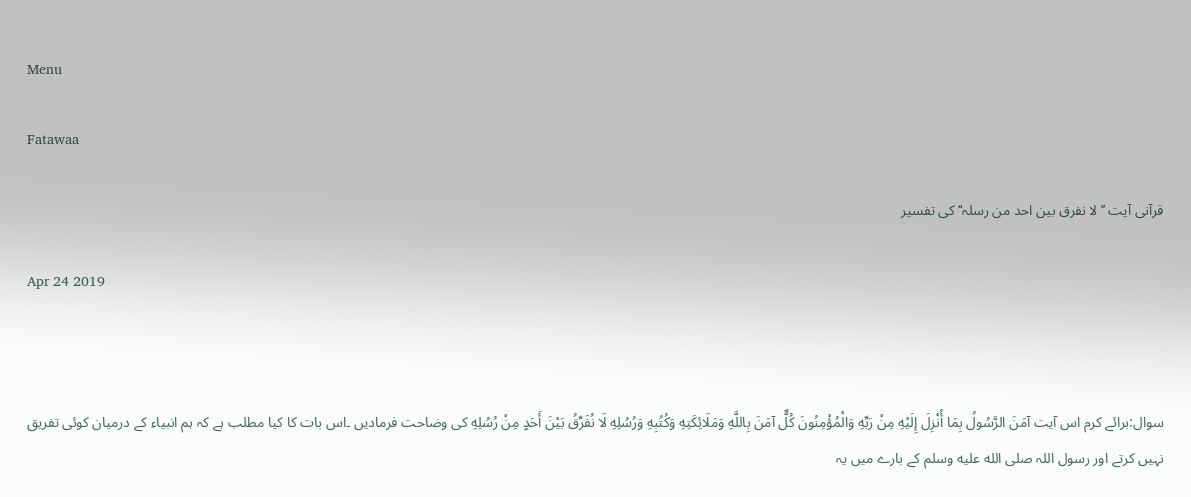Menu

Fatawaa

قرآنی آیت ’’لا نفرق بین احد من رسلہ‘‘ کی تفسیر

Apr 24 2019



سوال:برائے کرم اس آیت آمَنَ الرَّسُولُ بِمَا أُنْزِلَ إِلَيْهِ مِنْ رَبِّهِ وَالْمُؤْمِنُونَ كُلٌّ آمَنَ بِاللَّهِ وَمَلَائِكَتِهِ وَكُتُبِهِ وَرُسُلِهِ لَا نُفَرِّقُ بَيْنَ أَحَدٍ مِنْ رُسُلِهِ کی وضاحت فرمادیں ۔اس بات کا کیا مطلب ہے کہ ہم انبیاء کے درمیان کوئی تفریق نہیں کرتے اور رسول اللہ صلى الله عليه وسلم کے بارے میں یہ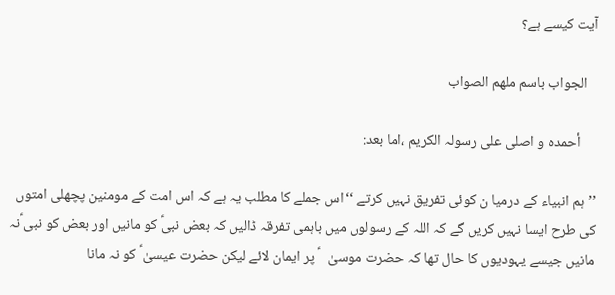آیت کیسے ہے؟

   الجواب باسم ملھم الصواب

     أحمدہ و اصلی علی رسولہ الکریم ،اما بعد:

’’ہم انبیاء کے درمیا ن کوئی تفریق نہیں کرتے ‘‘اس جملے کا مطلب یہ ہے کہ اس امت کے مومنین پچھلی امتوں کی طرح ایسا نہیں کریں گے کہ اللہ کے رسولوں میں باہمی تفرقہ ڈالیں کہ بعض نبیؑ کو مانیں اور بعض کو نبی ؑنہ مانیں جیسے یہودیوں کا حال تھا کہ حضرت موسیٰ   ؑ پر ایمان لائے لیکن حضرت عیسیٰ ؑ کو نہ مانا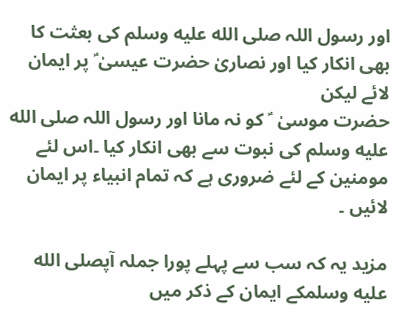اور رسول اللہ صلى الله عليه وسلم کی بعثت کا بھی انکار کیا اور نصاریٰ حضرت عیسیٰ ؑ پر ایمان لائے لیکن
حضرت موسیٰ  ؑ کو نہ مانا اور رسول اللہ صلى الله عليه وسلم کی نبوت سے بھی انکار کیا ۔اس لئے مومنین کے لئے ضروری ہے کہ تمام انبیاء پر ایمان لائیں ۔

مزید یہ کہ سب سے پہلے پورا جملہ آپصلى الله عليه وسلمکے ایمان کے ذکر میں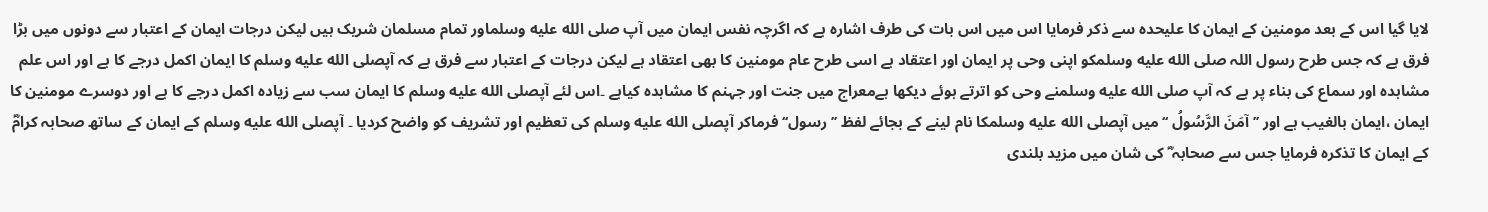لایا گیا اس کے بعد مومنین کے ایمان کا علیحدہ سے ذکر فرمایا اس میں اس بات کی طرف اشارہ ہے کہ اگرچہ نفس ایمان میں آپ صلى الله عليه وسلماور تمام مسلمان شریک ہیں لیکن درجات ایمان کے اعتبار سے دونوں میں بڑا فرق ہے کہ جس طرح رسول اللہ صلى الله عليه وسلمکو اپنی وحی پر ایمان اور اعتقاد ہے اسی طرح عام مومنین کا بھی اعتقاد ہے لیکن درجات کے اعتبار سے فرق ہے کہ آپصلى الله عليه وسلم کا ایمان اکمل درجے کا ہے اور اس علم مشاہدہ اور سماع کی بناء پر ہے کہ آپ صلى الله عليه وسلمنے وحی کو اترتے ہوئے دیکھا ہےمعراج میں جنت اور جہنم کا مشاہدہ کیاہے ۔اس لئے آپصلى الله عليه وسلم کا ایمان سب سے زیادہ اکمل درجے کا ہے اور دوسرے مومنین کا ایمان ،ایمان بالغیب ہے اور ’’ آمَنَ الرَّسُولُ ‘‘میں آپصلى الله عليه وسلمکا نام لینے کے بجائے لفظ ’’رسول‘‘ فرماکر آپصلى الله عليه وسلم کی تعظیم اور تشریف کو واضح کردیا ۔ آپصلى الله عليه وسلم کے ایمان کے ساتھ صحابہ کرامؓ کے ایمان کا تذکرہ فرمایا جس سے صحابہ ؓ کی شان میں مزید بلندی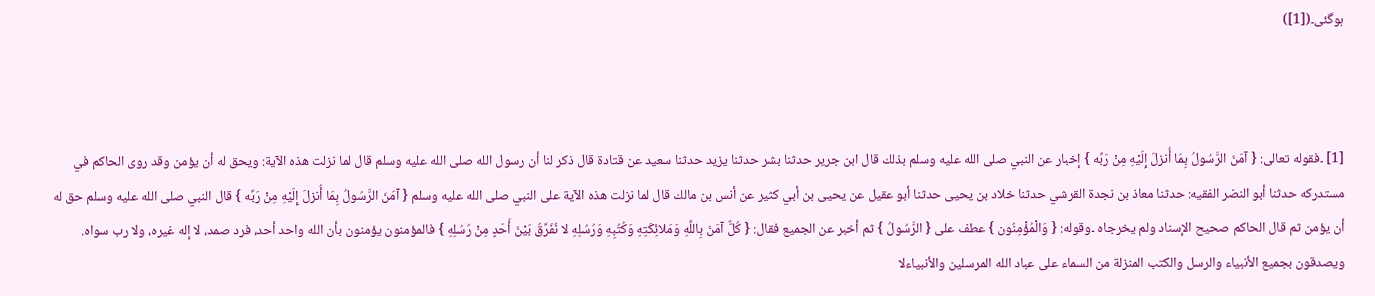ہوگئی۔([1])



[1] ۔فقوله تعالى: { آمَنَ الرَّسُولُ بِمَا أُنزلَ إِلَيْهِ مِنْ رَبِّه } إخبار عن النبي صلى الله عليه وسلم بذلك قال ابن جرير حدثنا بشر حدثنا يزيد حدثنا سعيد عن قتادة قال ذكر لنا أن رسول الله صلى الله عليه وسلم قال لما نزلت هذه الآية: ويحق له أن يؤمن وقد روى الحاكم في مستدركه حدثنا أبو النضر الفقيه: حدثنا معاذ بن نجدة القرشي حدثنا خلاد بن يحيى حدثنا أبو عقيل عن يحيى بن أبي كثير عن أنس بن مالك قال لما نزلت هذه الآية على النبي صلى الله عليه وسلم { آمَنَ الرَّسُولُ بِمَا أُنزلَ إِلَيْهِ مِنْ رَبِّه } قال النبي صلى الله عليه وسلم حق له أن يؤمن ثم قال الحاكم صحيح الإسناد ولم يخرجاه ۔وقوله: { وَالْمُؤْمِنُون } عطف على { الرَّسُولُ } ثم أخبر عن الجميع فقال: { كُلٌّ آمَنَ بِاللَّهِ وَمَلائِكَتِهِ وَكُتُبِهِ وَرُسُلِهِ لا نُفَرِّقُ بَيْنَ أَحَدٍ مِنْ رُسُلِهِ } فالمؤمنون يؤمنون بأن الله واحد أحد، فرد صمد، لا إله غيره، ولا رب سواه. ويصدقون بجميع الأنبياء والرسل والكتب المنزلة من السماء على عباد الله المرسلين والأنبياءلا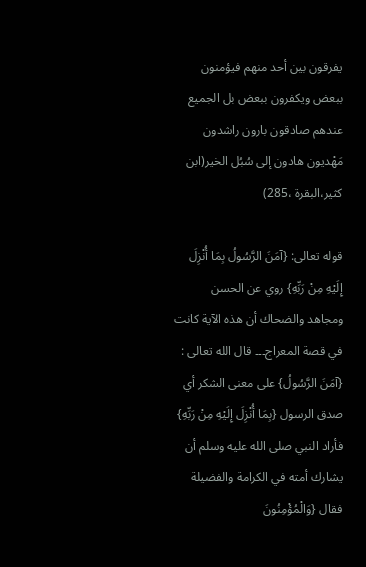يفرقون بين أحد منهم فيؤمنون ببعض ويكفرون ببعض بل الجميع عندهم صادقون بارون راشدون مَهْديون هادون إلى سُبُل الخير(ابن کثیر،البقرۃ ،285)

قوله تعالى: {آمَنَ الرَّسُولُ بِمَا أُنْزِلَ إِلَيْهِ مِنْ رَبِّهِ} روي عن الحسن ومجاهد والضحاك أن هذه الآية كانت في قصة المعراج۔۔۔ قال الله تعالى : {آمَنَ الرَّسُولُ} على معنى الشكر أي صدق الرسول {بِمَا أُنْزِلَ إِلَيْهِ مِنْ رَبِّهِ} فأراد النبي صلى الله عليه وسلم أن يشارك أمته في الكرامة والفضيلة فقال {وَالْمُؤْمِنُونَ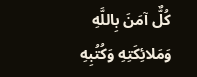كُلٌّ آمَنَ بِاللَّهِ وَمَلائِكَتِهِ وَكُتُبِهِ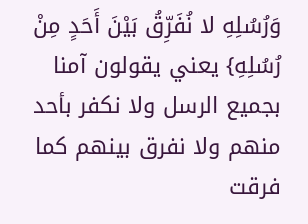وَرُسُلِهِ لا نُفَرِّقُ بَيْنَ أَحَدٍ مِنْ رُسُلِهِ} يعني يقولون آمنا بجميع الرسل ولا نكفر بأحد منهم ولا نفرق بينهم كما فرقت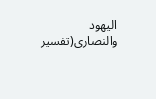اليهود والنصارى(تفسیر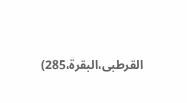القرطبی،البقرۃ،285)